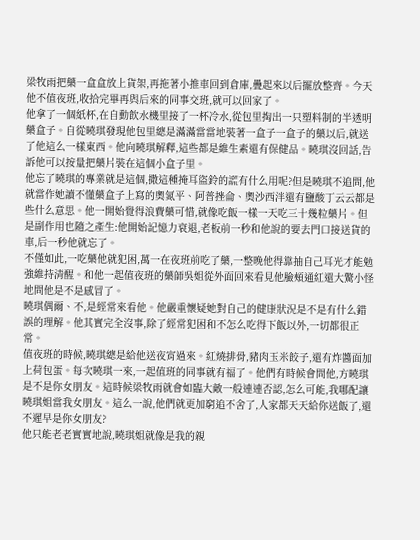梁牧雨把藥一盒盒放上貨架,再拖著小推車回到倉庫,疊起來以后擺放整齊。今天他不值夜班,收拾完畢再與后來的同事交班,就可以回家了。
他拿了一個紙杯,在自動飲水機里接了一杯冷水,從包里掏出一只塑料制的半透明藥盒子。自從曉琪發現他包里總是滿滿當當地裝著一盒子一盒子的藥以后,就送了他這么一樣東西。他向曉琪解釋,這些都是維生素還有保健品。曉琪沒回話,告訴他可以按量把藥片裝在這個小盒子里。
他忘了曉琪的專業就是這個,撒這種掩耳盜鈴的謊有什么用呢?但是曉琪不追問,他就當作她讀不懂藥盒子上寫的奧氮平、阿普挫侖、奧沙西泮還有鹽酸丁云云都是些什么意思。他一開始覺得浪費藥可惜,就像吃飯一樣一天吃三十幾粒藥片。但是副作用也隨之產生:他開始記憶力衰退,老板前一秒和他說的要去門口接送貨的車,后一秒他就忘了。
不僅如此,一吃藥他就犯困,萬一在夜班前吃了藥,一整晚他得靠抽自己耳光才能勉強維持清醒。和他一起值夜班的藥師吳姐從外面回來看見他臉頰通紅還大驚小怪地問他是不是感冒了。
曉琪偶爾、不,是經常來看他。他嚴重懷疑她對自己的健康狀況是不是有什么錯誤的理解。他其實完全沒事,除了經常犯困和不怎么吃得下飯以外,一切都很正常。
值夜班的時候,曉琪總是給他送夜宵過來。紅燒排骨,豬肉玉米餃子,還有炸醬面加上荷包蛋。每次曉琪一來,一起值班的同事就有福了。他們有時候會問他,方曉琪是不是你女朋友。這時候梁牧雨就會如臨大敵一般連連否認,怎么可能,我哪配讓曉琪姐當我女朋友。這么一說,他們就更加窮追不舍了,人家都天天給你送飯了,還不遲早是你女朋友?
他只能老老實實地說,曉琪姐就像是我的親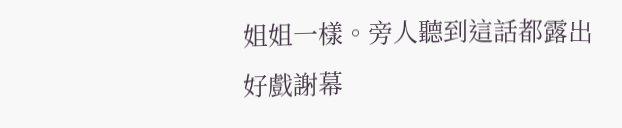姐姐一樣。旁人聽到這話都露出好戲謝幕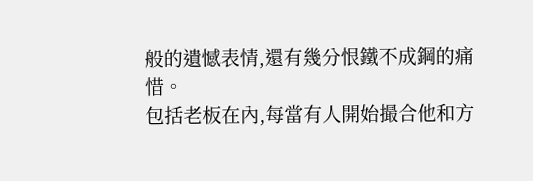般的遺憾表情,還有幾分恨鐵不成鋼的痛惜。
包括老板在內,每當有人開始撮合他和方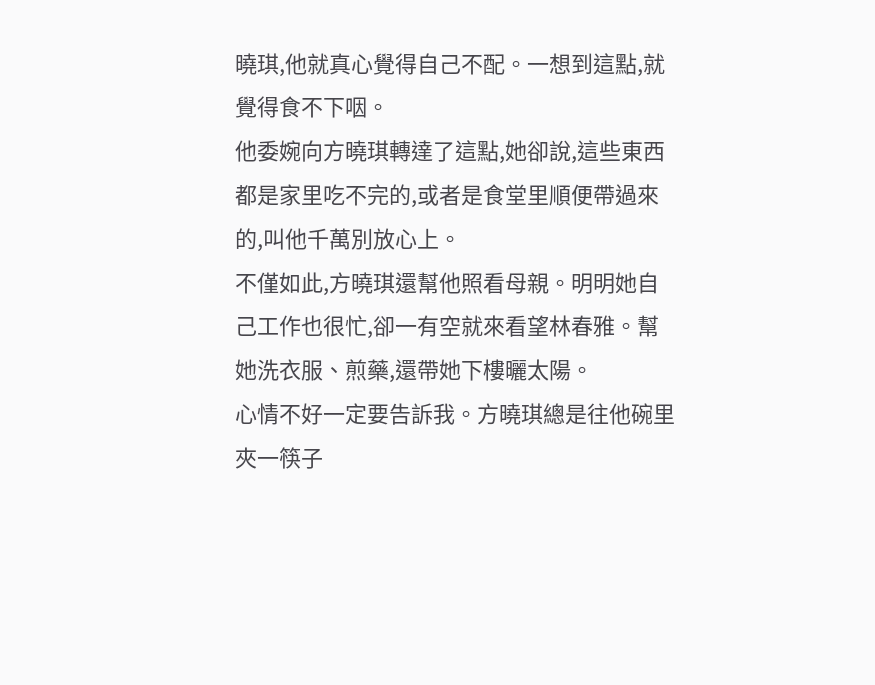曉琪,他就真心覺得自己不配。一想到這點,就覺得食不下咽。
他委婉向方曉琪轉達了這點,她卻說,這些東西都是家里吃不完的,或者是食堂里順便帶過來的,叫他千萬別放心上。
不僅如此,方曉琪還幫他照看母親。明明她自己工作也很忙,卻一有空就來看望林春雅。幫她洗衣服、煎藥,還帶她下樓曬太陽。
心情不好一定要告訴我。方曉琪總是往他碗里夾一筷子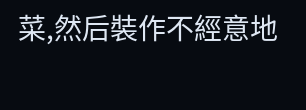菜,然后裝作不經意地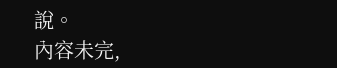說。
內容未完,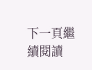下一頁繼續閱讀